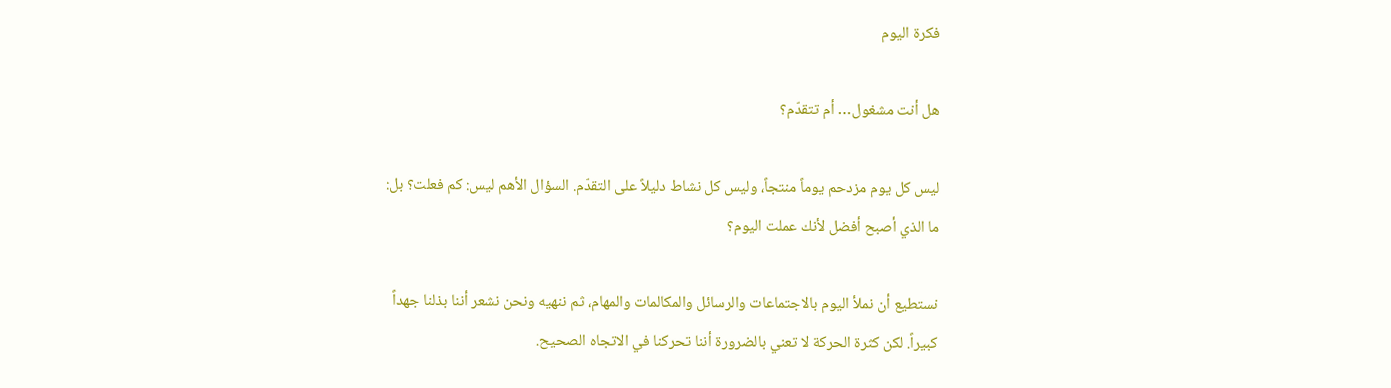فكرة اليوم

هل أنت مشغول… أم تتقدّم؟

ليس كل يوم مزدحم يوماً منتجاً، وليس كل نشاط دليلاً على التقدّم. السؤال الأهم ليس: كم فعلت؟ بل: ما الذي أصبح أفضل لأنك عملت اليوم؟

نستطيع أن نملأ اليوم بالاجتماعات والرسائل والمكالمات والمهام، ثم ننهيه ونحن نشعر أننا بذلنا جهداً كبيراً. لكن كثرة الحركة لا تعني بالضرورة أننا تحركنا في الاتجاه الصحيح.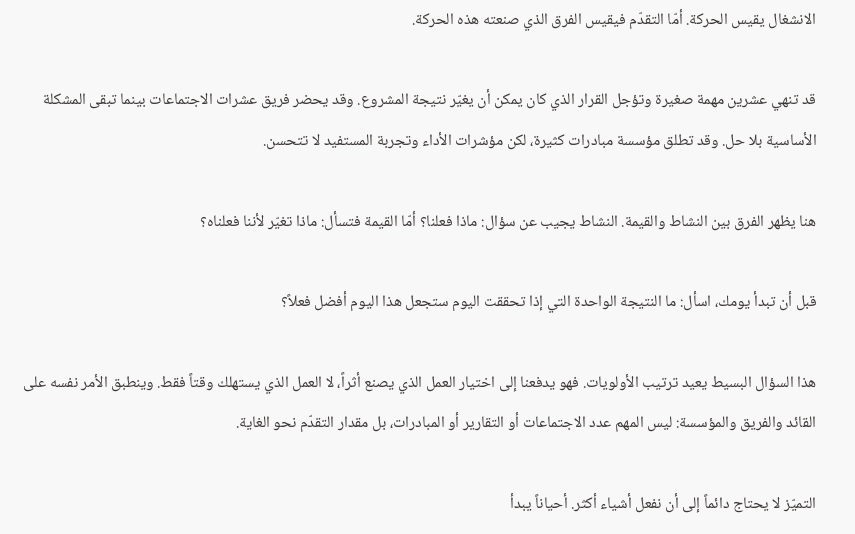الانشغال يقيس الحركة. أمّا التقدّم فيقيس الفرق الذي صنعته هذه الحركة.

قد تنهي عشرين مهمة صغيرة وتؤجل القرار الذي كان يمكن أن يغيّر نتيجة المشروع. وقد يحضر فريق عشرات الاجتماعات بينما تبقى المشكلة الأساسية بلا حل. وقد تطلق مؤسسة مبادرات كثيرة، لكن مؤشرات الأداء وتجربة المستفيد لا تتحسن.

هنا يظهر الفرق بين النشاط والقيمة. النشاط يجيب عن سؤال: ماذا فعلنا؟ أمّا القيمة فتسأل: ماذا تغيّر لأننا فعلناه؟

قبل أن تبدأ يومك، اسأل: ما النتيجة الواحدة التي إذا تحققت اليوم ستجعل هذا اليوم أفضل فعلاً؟

هذا السؤال البسيط يعيد ترتيب الأولويات. فهو يدفعنا إلى اختيار العمل الذي يصنع أثراً، لا العمل الذي يستهلك وقتاً فقط. وينطبق الأمر نفسه على القائد والفريق والمؤسسة: ليس المهم عدد الاجتماعات أو التقارير أو المبادرات، بل مقدار التقدّم نحو الغاية.

التميّز لا يحتاج دائماً إلى أن نفعل أشياء أكثر. أحياناً يبدأ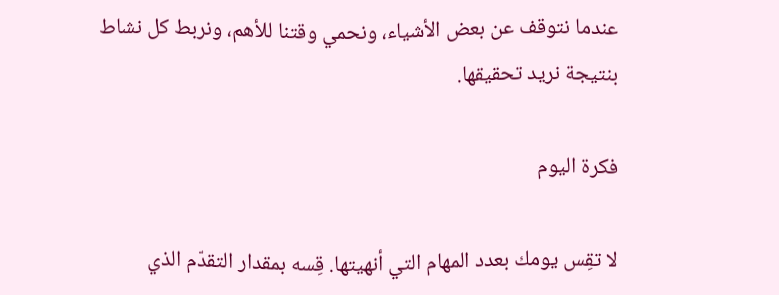عندما نتوقف عن بعض الأشياء، ونحمي وقتنا للأهم، ونربط كل نشاط بنتيجة نريد تحقيقها.

فكرة اليوم

لا تقِس يومك بعدد المهام التي أنهيتها. قِسه بمقدار التقدّم الذي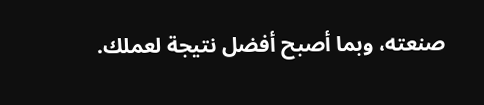صنعته، وبما أصبح أفضل نتيجة لعملك.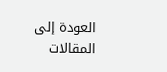العودة إلى المقالات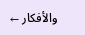والأفكار ←